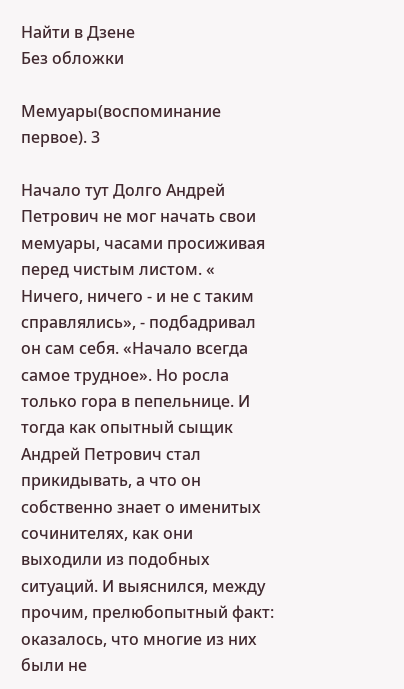Найти в Дзене
Без обложки

Мемуары(воспоминание первое). 3

Начало тут Долго Андрей Петрович не мог начать свои мемуары, часами просиживая перед чистым листом. « Ничего, ничего - и не с таким справлялись», - подбадривал он сам себя. «Начало всегда самое трудное». Но росла только гора в пепельнице. И тогда как опытный сыщик Андрей Петрович стал прикидывать, а что он собственно знает о именитых сочинителях, как они выходили из подобных ситуаций. И выяснился, между прочим, прелюбопытный факт: оказалось, что многие из них были не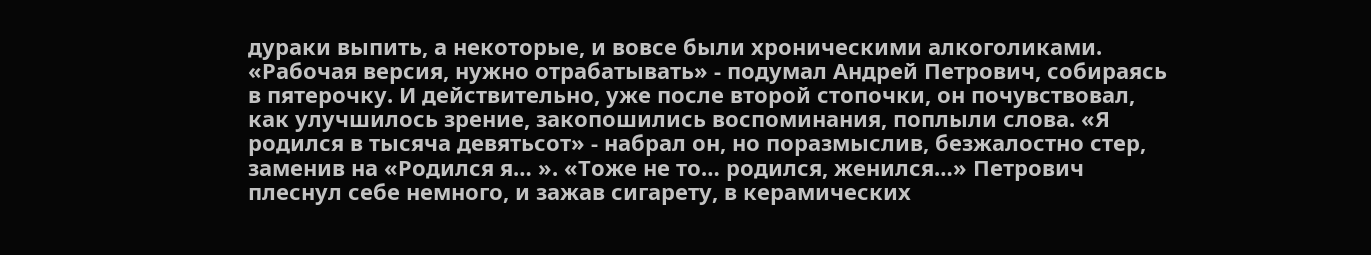дураки выпить, а некоторые, и вовсе были хроническими алкоголиками. «Рабочая версия, нужно отрабатывать» - подумал Андрей Петрович, собираясь в пятерочку. И действительно, уже после второй стопочки, он почувствовал, как улучшилось зрение, закопошились воспоминания, поплыли слова. «Я родился в тысяча девятьсот» - набрал он, но поразмыслив, безжалостно стер, заменив на «Родился я… ». «Тоже не то… родился, женился…» Петрович плеснул себе немного, и зажав сигарету, в керамических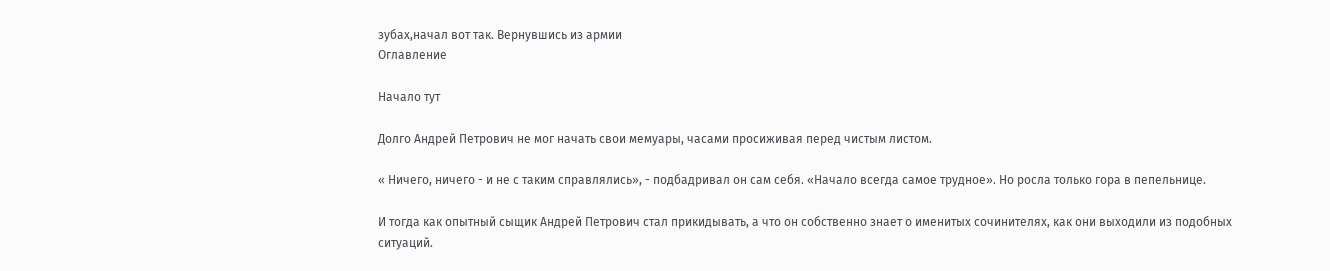зубах,начал вот так. Вернувшись из армии
Оглавление

Начало тут

Долго Андрей Петрович не мог начать свои мемуары, часами просиживая перед чистым листом.

« Ничего, ничего - и не с таким справлялись», - подбадривал он сам себя. «Начало всегда самое трудное». Но росла только гора в пепельнице.

И тогда как опытный сыщик Андрей Петрович стал прикидывать, а что он собственно знает о именитых сочинителях, как они выходили из подобных ситуаций.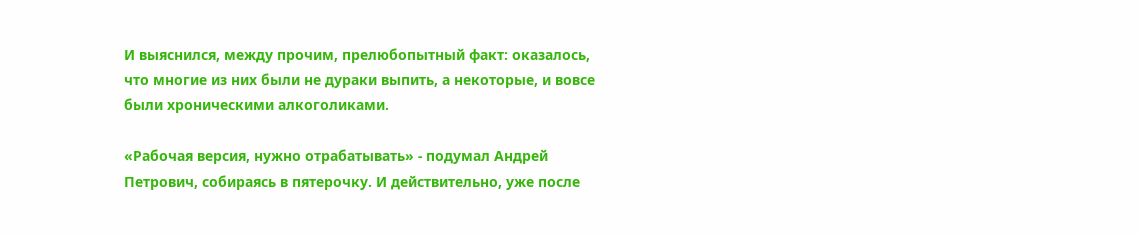И выяснился, между прочим, прелюбопытный факт: оказалось, что многие из них были не дураки выпить, а некоторые, и вовсе были хроническими алкоголиками.

«Рабочая версия, нужно отрабатывать» - подумал Андрей Петрович, собираясь в пятерочку. И действительно, уже после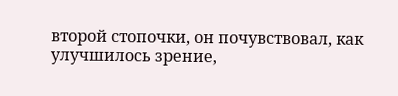второй стопочки, он почувствовал, как улучшилось зрение,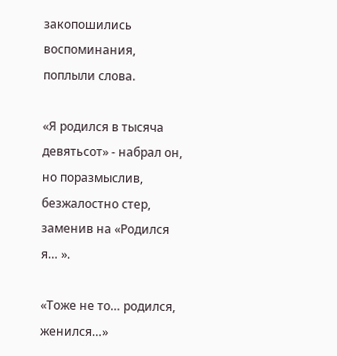закопошились воспоминания, поплыли слова.

«Я родился в тысяча девятьсот» - набрал он, но поразмыслив, безжалостно стер, заменив на «Родился я… ».

«Тоже не то… родился, женился…»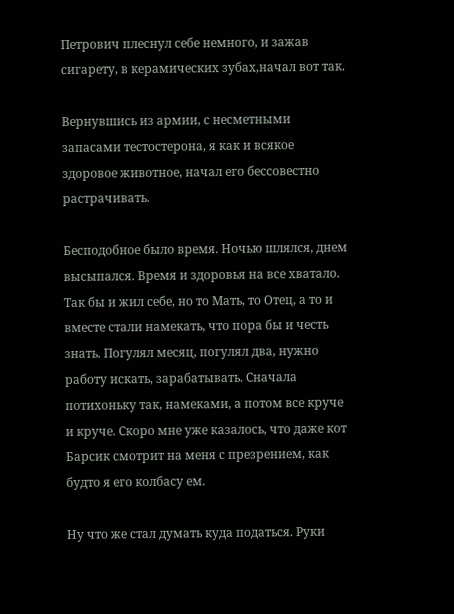Петрович плеснул себе немного, и зажав сигарету, в керамических зубах,начал вот так.

Вернувшись из армии, с несметными запасами тестостерона, я как и всякое здоровое животное, начал его бессовестно растрачивать.

Бесподобное было время. Ночью шлялся, днем высыпался. Время и здоровья на все хватало. Так бы и жил себе, но то Мать, то Отец, а то и вместе стали намекать, что пора бы и честь знать. Погулял месяц, погулял два, нужно работу искать, зарабатывать. Сначала потихоньку так, намеками, а потом все круче и круче. Скоро мне уже казалось, что даже кот Барсик смотрит на меня с презрением, как будто я его колбасу ем.

Ну что же стал думать куда податься. Руки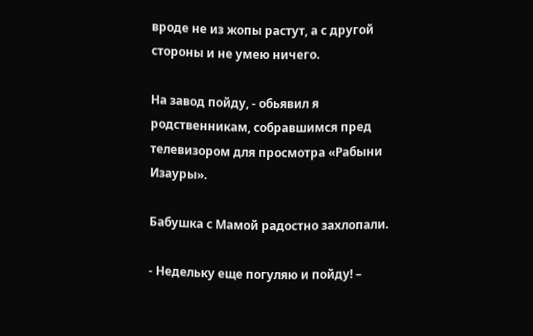вроде не из жопы растут, а с другой стороны и не умею ничего.

На завод пойду, - обьявил я родственникам, собравшимся пред телевизором для просмотра «Рабыни Изауры».

Бабушка с Мамой радостно захлопали.

- Недельку еще погуляю и пойду! –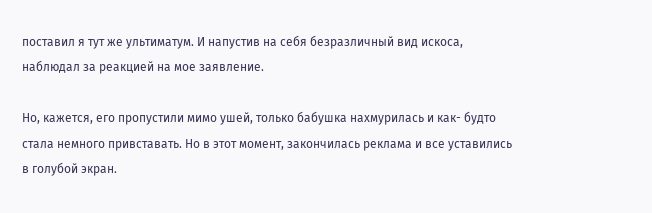поставил я тут же ультиматум. И напустив на себя безразличный вид искоса, наблюдал за реакцией на мое заявление.

Но, кажется, его пропустили мимо ушей, только бабушка нахмурилась и как- будто стала немного привставать. Но в этот момент, закончилась реклама и все уставились в голубой экран.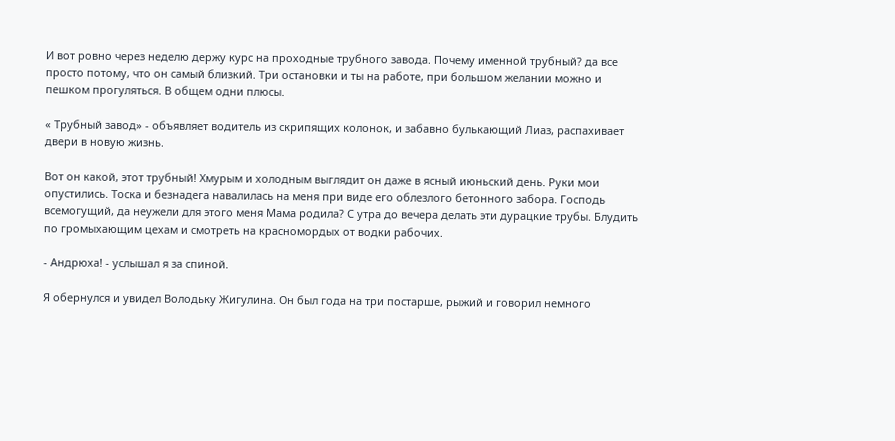И вот ровно через неделю держу курс на проходные трубного завода. Почему именной трубный? да все просто потому, что он самый близкий. Три остановки и ты на работе, при большом желании можно и пешком прогуляться. В общем одни плюсы.

« Трубный завод» - объявляет водитель из скрипящих колонок, и забавно булькающий Лиаз, распахивает двери в новую жизнь.

Вот он какой, этот трубный! Хмурым и холодным выглядит он даже в ясный июньский день. Руки мои опустились. Тоска и безнадега навалилась на меня при виде его облезлого бетонного забора. Господь всемогущий, да неужели для этого меня Мама родила? С утра до вечера делать эти дурацкие трубы. Блудить по громыхающим цехам и смотреть на красномордых от водки рабочих.

- Андрюха! - услышал я за спиной.

Я обернулся и увидел Володьку Жигулина. Он был года на три постарше, рыжий и говорил немного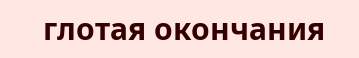глотая окончания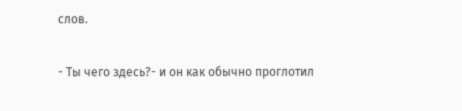слов.

- Ты чего здесь?- и он как обычно проглотил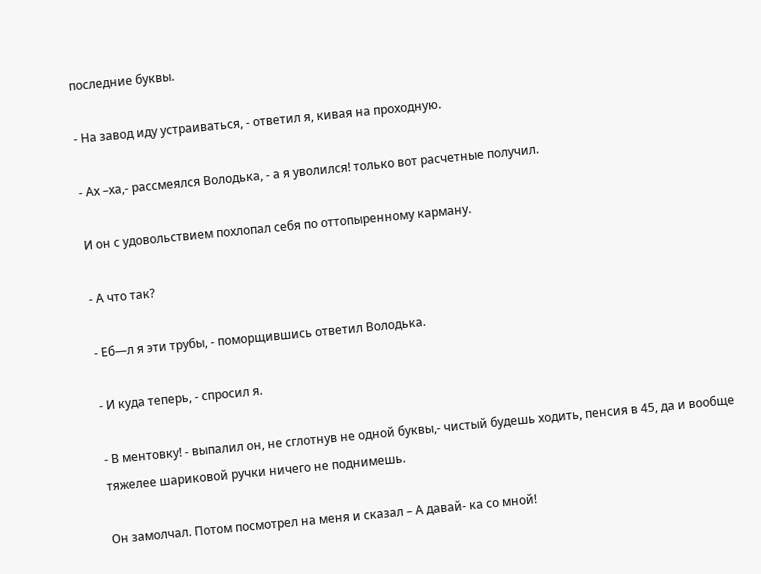последние буквы.

- На завод иду устраиваться, - ответил я, кивая на проходную.

- Ах –ха,- рассмеялся Володька, - а я уволился! только вот расчетные получил.

И он с удовольствием похлопал себя по оттопыренному карману.

- А что так?

- Еб—л я эти трубы, - поморщившись ответил Володька.

- И куда теперь, - спросил я.

- В ментовку! - выпалил он, не сглотнув не одной буквы,- чистый будешь ходить, пенсия в 45, да и вообще тяжелее шариковой ручки ничего не поднимешь.

Он замолчал. Потом посмотрел на меня и сказал – А давай- ка со мной!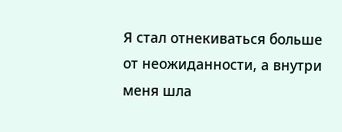Я стал отнекиваться больше от неожиданности, а внутри меня шла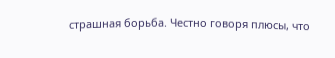страшная борьба. Честно говоря плюсы, что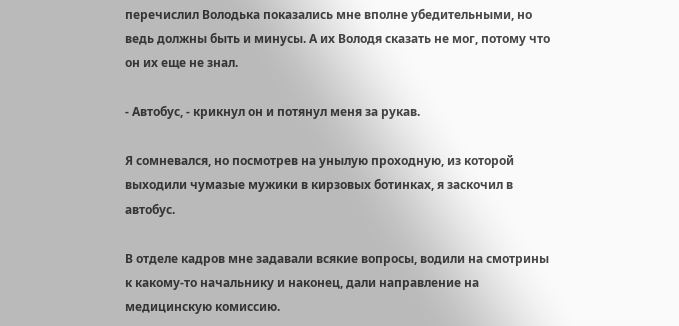перечислил Володька показались мне вполне убедительными, но ведь должны быть и минусы. А их Володя сказать не мог, потому что он их еще не знал.

- Автобус, - крикнул он и потянул меня за рукав.

Я сомневался, но посмотрев на унылую проходную, из которой выходили чумазые мужики в кирзовых ботинках, я заскочил в автобус.

В отделе кадров мне задавали всякие вопросы, водили на смотрины к какому-то начальнику и наконец, дали направление на медицинскую комиссию.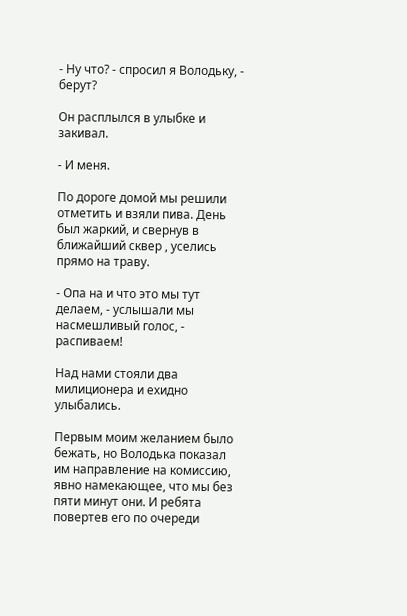- Ну что? - спросил я Володьку, - берут?

Он расплылся в улыбке и закивал.

- И меня.

По дороге домой мы решили отметить и взяли пива. День был жаркий, и свернув в ближайший сквер , уселись прямо на траву.

- Опа на и что это мы тут делаем, - услышали мы насмешливый голос, - распиваем!

Над нами стояли два милиционера и ехидно улыбались.

Первым моим желанием было бежать, но Володька показал им направление на комиссию, явно намекающее, что мы без пяти минут они. И ребята повертев его по очереди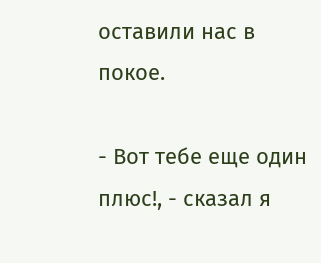оставили нас в покое.

- Вот тебе еще один плюс!, - сказал я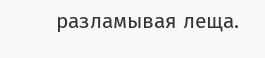разламывая леща.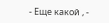- Еще какой , -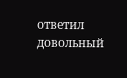ответил довольный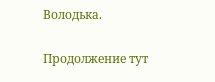Володька.

Продолжение тут